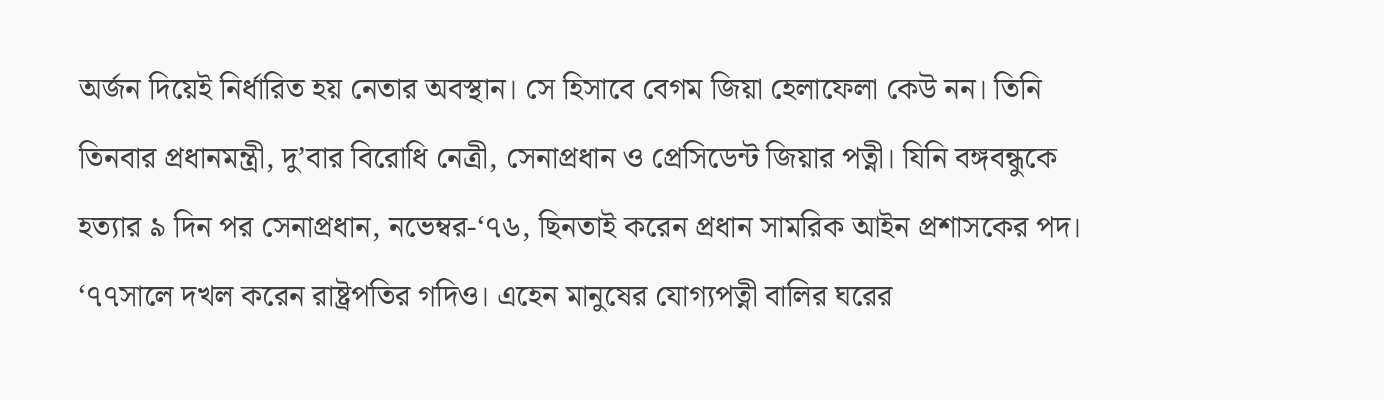অর্জন দিয়েই নির্ধারিত হয় নেতার অবস্থান। সে হিসাবে বেগম জিয়া হেলাফেলা কেউ নন। তিনি তিনবার প্রধানমন্ত্রী, দু’বার বিরোধি নেত্রী, সেনাপ্রধান ও প্রেসিডেন্ট জিয়ার পত্নী। যিনি বঙ্গবন্ধুকে হত্যার ৯ দিন পর সেনাপ্রধান, নভেম্বর-‘৭৬, ছিনতাই করেন প্রধান সামরিক আইন প্রশাসকের পদ। ‘৭৭সালে দখল করেন রাষ্ট্রপতির গদিও। এহেন মানুষের যোগ্যপত্নী বালির ঘরের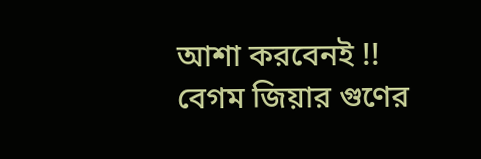আশা করবেনই !!
বেগম জিয়ার গুণের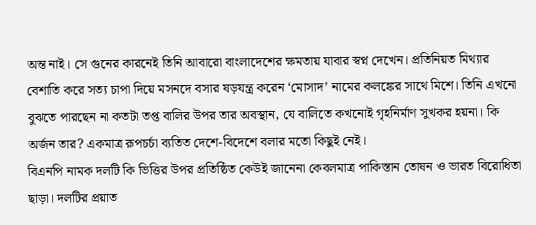অন্ত নাই। সে গুনের কারনেই তিনি আবারো বাংলাদেশের ক্ষমতায় যাবার স্বপ্ন দেখেন। প্রতিনিয়ত মিথ্যার বেশাতি করে সত্য চাপা দিয়ে মসনদে বসার ষড়যন্ত্র করেন ‘মোসাদ’ নামের কলঙ্কের সাথে মিশে। তিনি এখনো বুঝতে পারছেন না কতটা তপ্ত বালির উপর তার অবস্থান, যে বালিতে কখনোই গৃহনির্মাণ সুখকর হয়না। কি অর্জন তার? একমাত্র রূপচর্চা ব্যতিত দেশে-বিদেশে বলার মতো কিছুই নেই।
বিএনপি নামক দলটি কি ভিত্তির উপর প্রতিষ্ঠিত কেউই জানেনা কেবলমাত্র পাকিস্তান তোষন ও ভারত বিরোধিতা ছাড়া। দলটির প্রয়াত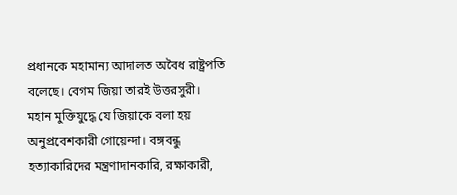প্রধানকে মহামান্য আদালত অবৈধ রাষ্ট্রপতি বলেছে। বেগম জিয়া তারই উত্তরসুরী। মহান মুক্তিযুদ্ধে যে জিয়াকে বলা হয় অনুপ্রবেশকারী গোয়েন্দা। বঙ্গবন্ধু হত্যাকারিদের মন্ত্রণাদানকারি, রক্ষাকারী,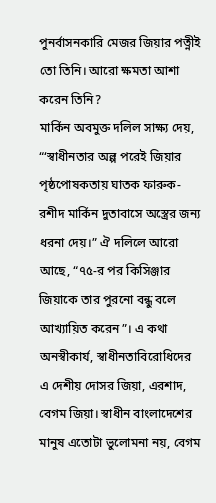পুনর্বাসনকারি মেজর জিয়ার পত্নীই তো তিনি। আরো ক্ষমতা আশা করেন তিনি?
মার্কিন অবমুক্ত দলিল সাক্ষ্য দেয়, “‘স্বাধীনতার অল্প পরেই জিয়ার পৃষ্ঠপোষকতায় ঘাতক ফারুক-রশীদ মার্কিন দুতাবাসে অস্ত্রের জন্য ধরনা দেয়।” ঐ দলিলে আরো আছে, “৭৫-র পর কিসিঞ্জার জিয়াকে তার পুরনো বন্ধু বলে আখ্যায়িত করেন”। এ কথা অনস্বীকার্য, স্বাধীনতাবিরোধিদের এ দেশীয় দোসর জিয়া, এরশাদ, বেগম জিয়া। স্বাধীন বাংলাদেশের মানুষ এতোটা ভুলোমনা নয়, বেগম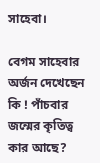সাহেবা।

বেগম সাহেবার অর্জন দেখেছেন কি ! পাঁচবার জন্মের কৃতিত্ব কার আছে?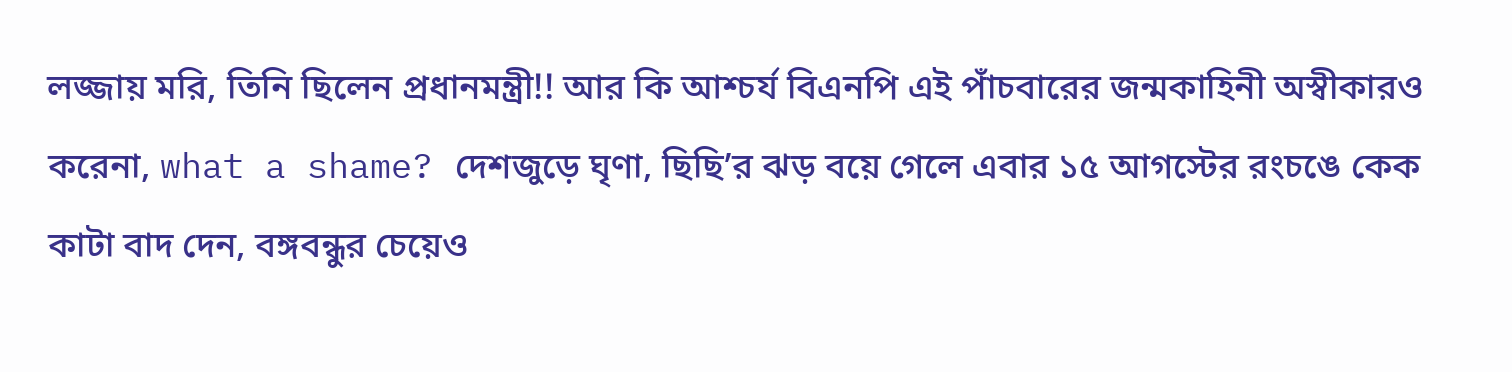লজ্জায় মরি, তিনি ছিলেন প্রধানমন্ত্রী!! আর কি আশ্চর্য বিএনপি এই পাঁচবারের জন্মকাহিনী অস্বীকারও করেনা, what a shame? দেশজুড়ে ঘৃণা, ছিছি’র ঝড় বয়ে গেলে এবার ১৫ আগস্টের রংচঙে কেক কাটা বাদ দেন, বঙ্গবন্ধুর চেয়েও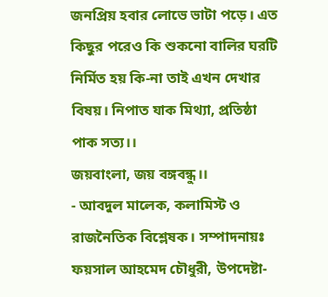জনপ্রিয় হবার লোভে ভাটা পড়ে। এত কিছুর পরেও কি শুকনো বালির ঘরটি নির্মিত হয় কি-না তাই এখন দেখার বিষয়। নিপাত যাক মিথ্যা, প্রতিষ্ঠা পাক সত্য।।
জয়বাংলা, জয় বঙ্গবন্ধু।।
- আবদুল মালেক, কলামিস্ট ও রাজনৈতিক বিশ্লেষক। সম্পাদনায়ঃ ফয়সাল আহমেদ চৌধুরী, উপদেষ্টা-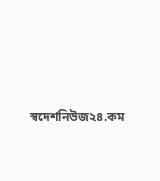স্বদেশনিউজ২৪.কম